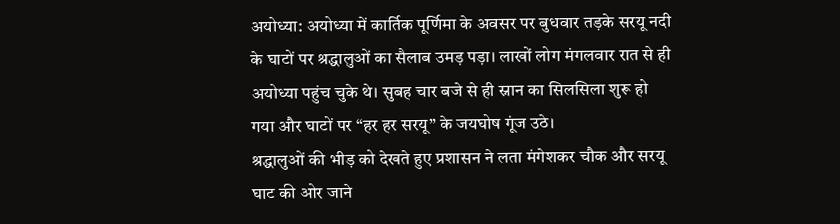अयोध्या: अयोध्या में कार्तिक पूर्णिमा के अवसर पर बुधवार तड़के सरयू नदी के घाटों पर श्रद्धालुओं का सैलाब उमड़ पड़ा। लाखों लोग मंगलवार रात से ही अयोध्या पहुंच चुके थे। सुबह चार बजे से ही स्नान का सिलसिला शुरू हो गया और घाटों पर “हर हर सरयू” के जयघोष गूंज उठे।
श्रद्धालुओं की भीड़ को देखते हुए प्रशासन ने लता मंगेशकर चौक और सरयू घाट की ओर जाने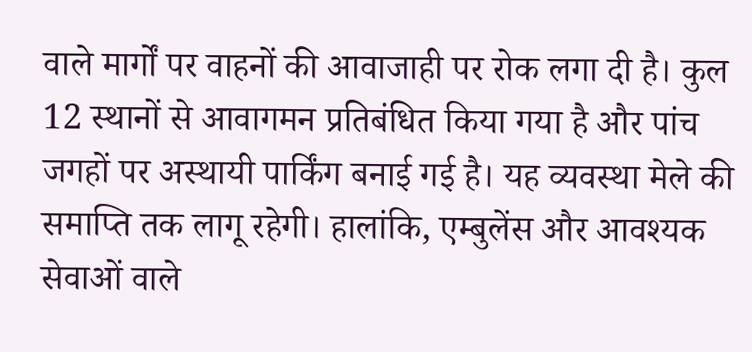वाले मार्गों पर वाहनों की आवाजाही पर रोक लगा दी है। कुल 12 स्थानों से आवागमन प्रतिबंधित किया गया है और पांच जगहों पर अस्थायी पार्किंग बनाई गई है। यह व्यवस्था मेले की समाप्ति तक लागू रहेगी। हालांकि, एम्बुलेंस और आवश्यक सेवाओं वाले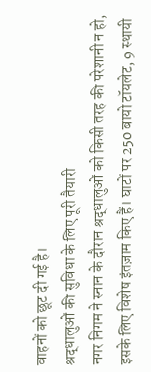वाहनों को छूट दी गई है।
श्रद्धालुओं की सुविधा के लिए पूरी तैयारी
नगर निगम ने स्नान के दौरान श्रद्धालुओं को किसी तरह की परेशानी न हो, इसके लिए विशेष इंतज़ाम किए हैं। घाटों पर 250 बायो टॉयलेट, 9 स्थायी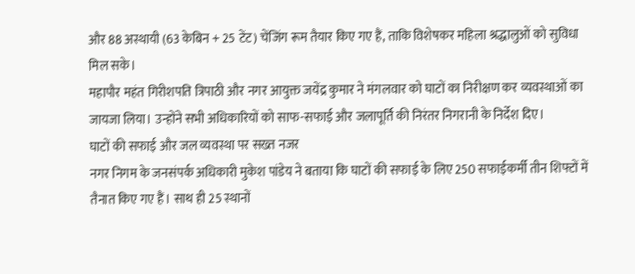और 88 अस्थायी (63 केबिन + 25 टेंट) चेंजिंग रूम तैयार किए गए हैं, ताकि विशेषकर महिला श्रद्धालुओं को सुविधा मिल सके।
महापौर महंत गिरीशपति त्रिपाठी और नगर आयुक्त जयेंद्र कुमार ने मंगलवार को घाटों का निरीक्षण कर व्यवस्थाओं का जायजा लिया। उन्होंने सभी अधिकारियों को साफ-सफाई और जलापूर्ति की निरंतर निगरानी के निर्देश दिए।
घाटों की सफाई और जल व्यवस्था पर सख्त नजर
नगर निगम के जनसंपर्क अधिकारी मुकेश पांडेय ने बताया कि घाटों की सफाई के लिए 250 सफाईकर्मी तीन शिफ्टों में तैनात किए गए हैं। साथ ही 25 स्थानों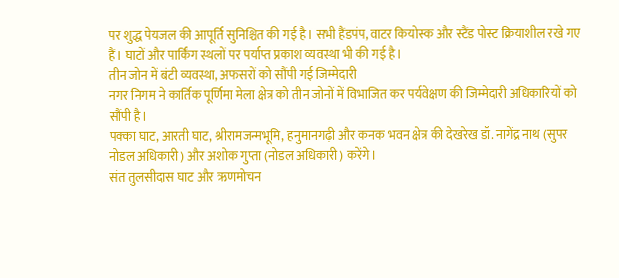पर शुद्ध पेयजल की आपूर्ति सुनिश्चित की गई है। सभी हैंडपंप, वाटर कियोस्क और स्टैंड पोस्ट क्रियाशील रखे गए हैं। घाटों और पार्किंग स्थलों पर पर्याप्त प्रकाश व्यवस्था भी की गई है।
तीन जोन में बंटी व्यवस्था, अफसरों को सौंपी गई जिम्मेदारी
नगर निगम ने कार्तिक पूर्णिमा मेला क्षेत्र को तीन जोनों में विभाजित कर पर्यवेक्षण की जिम्मेदारी अधिकारियों को सौंपी है।
पक्का घाट, आरती घाट, श्रीरामजन्मभूमि, हनुमानगढ़ी और कनक भवन क्षेत्र की देखरेख डॉ. नागेंद्र नाथ (सुपर नोडल अधिकारी) और अशोक गुप्ता (नोडल अधिकारी) करेंगे।
संत तुलसीदास घाट और ऋणमोचन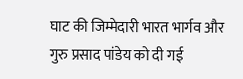घाट की जिम्मेदारी भारत भार्गव और गुरु प्रसाद पांडेय को दी गई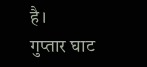है।
गुप्तार घाट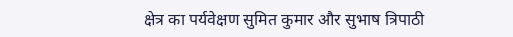क्षेत्र का पर्यवेक्षण सुमित कुमार और सुभाष त्रिपाठी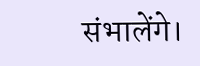संभालेंगे।